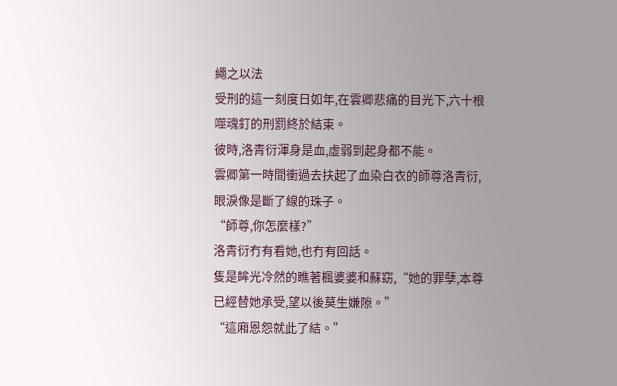繩之以法
受刑的這一刻度日如年,在雲卿悲痛的目光下,六十根噬魂釘的刑罰終於結束。
彼時,洛青衍渾身是血,虛弱到起身都不能。
雲卿第一時間衝過去扶起了血染白衣的師尊洛青衍,眼淚像是斷了線的珠子。
“師尊,你怎麼樣?”
洛青衍冇有看她,也冇有回話。
隻是眸光冷然的瞧著楓婆婆和蘇窈,“她的罪孽,本尊已經替她承受,望以後莫生嫌隙。”
“這廂恩怨就此了結。”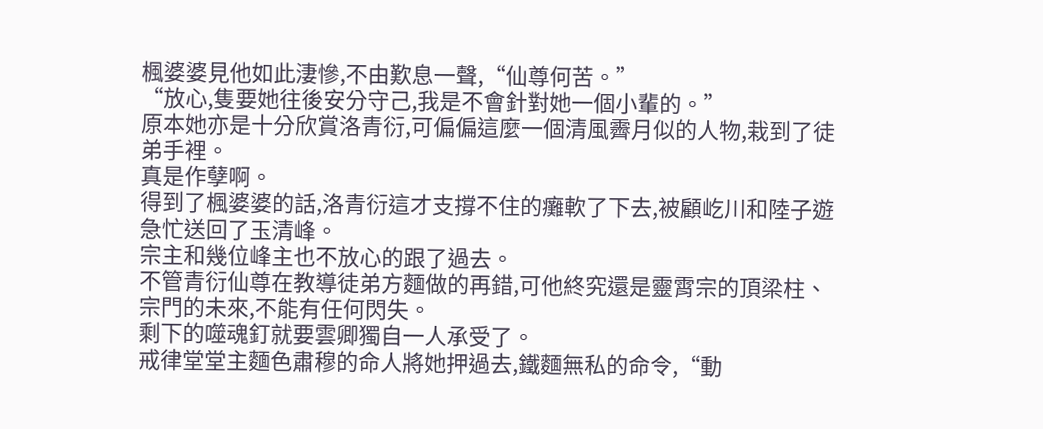楓婆婆見他如此淒慘,不由歎息一聲,“仙尊何苦。”
“放心,隻要她往後安分守己,我是不會針對她一個小輩的。”
原本她亦是十分欣賞洛青衍,可偏偏這麼一個清風霽月似的人物,栽到了徒弟手裡。
真是作孽啊。
得到了楓婆婆的話,洛青衍這才支撐不住的癱軟了下去,被顧屹川和陸子遊急忙送回了玉清峰。
宗主和幾位峰主也不放心的跟了過去。
不管青衍仙尊在教導徒弟方麵做的再錯,可他終究還是靈霄宗的頂梁柱、宗門的未來,不能有任何閃失。
剩下的噬魂釘就要雲卿獨自一人承受了。
戒律堂堂主麵色肅穆的命人將她押過去,鐵麵無私的命令,“動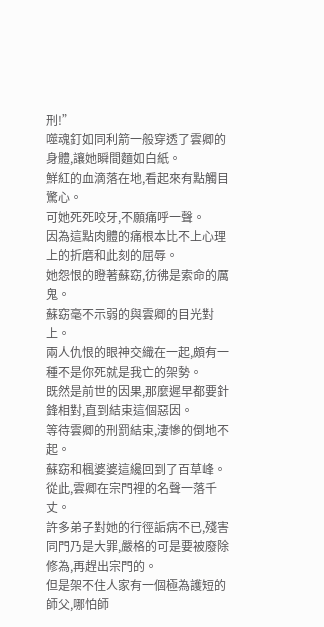刑!”
噬魂釘如同利箭一般穿透了雲卿的身體,讓她瞬間麵如白紙。
鮮紅的血滴落在地,看起來有點觸目驚心。
可她死死咬牙,不願痛呼一聲。
因為這點肉體的痛根本比不上心理上的折磨和此刻的屈辱。
她怨恨的瞪著蘇窈,彷彿是索命的厲鬼。
蘇窈毫不示弱的與雲卿的目光對上。
兩人仇恨的眼神交織在一起,頗有一種不是你死就是我亡的架勢。
既然是前世的因果,那麼遲早都要針鋒相對,直到結束這個惡因。
等待雲卿的刑罰結束,淒慘的倒地不起。
蘇窈和楓婆婆這纔回到了百草峰。
從此,雲卿在宗門裡的名聲一落千丈。
許多弟子對她的行徑詬病不已,殘害同門乃是大罪,嚴格的可是要被廢除修為,再趕出宗門的。
但是架不住人家有一個極為護短的師父,哪怕師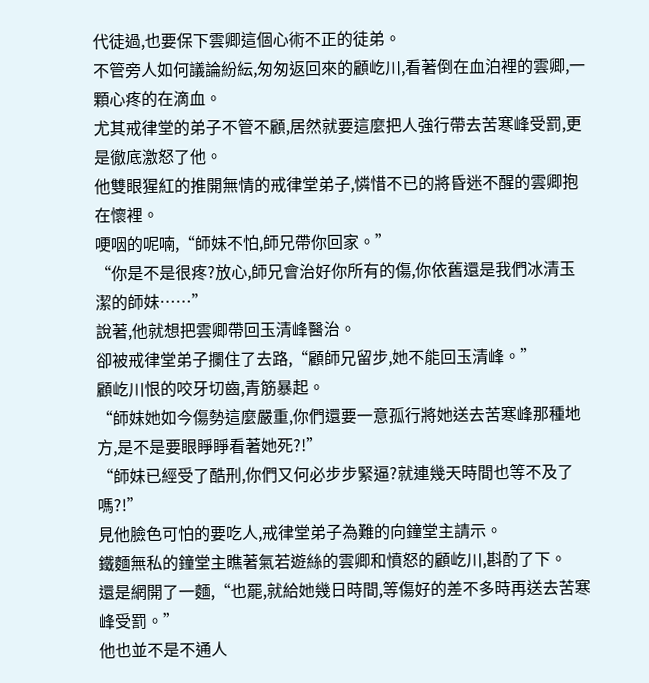代徒過,也要保下雲卿這個心術不正的徒弟。
不管旁人如何議論紛紜,匆匆返回來的顧屹川,看著倒在血泊裡的雲卿,一顆心疼的在滴血。
尤其戒律堂的弟子不管不顧,居然就要這麼把人強行帶去苦寒峰受罰,更是徹底激怒了他。
他雙眼猩紅的推開無情的戒律堂弟子,憐惜不已的將昏迷不醒的雲卿抱在懷裡。
哽咽的呢喃,“師妹不怕,師兄帶你回家。”
“你是不是很疼?放心,師兄會治好你所有的傷,你依舊還是我們冰清玉潔的師妹……”
說著,他就想把雲卿帶回玉清峰醫治。
卻被戒律堂弟子攔住了去路,“顧師兄留步,她不能回玉清峰。”
顧屹川恨的咬牙切齒,青筋暴起。
“師妹她如今傷勢這麼嚴重,你們還要一意孤行將她送去苦寒峰那種地方,是不是要眼睜睜看著她死?!”
“師妹已經受了酷刑,你們又何必步步緊逼?就連幾天時間也等不及了嗎?!”
見他臉色可怕的要吃人,戒律堂弟子為難的向鐘堂主請示。
鐵麵無私的鐘堂主瞧著氣若遊絲的雲卿和憤怒的顧屹川,斟酌了下。
還是網開了一麵,“也罷,就給她幾日時間,等傷好的差不多時再送去苦寒峰受罰。”
他也並不是不通人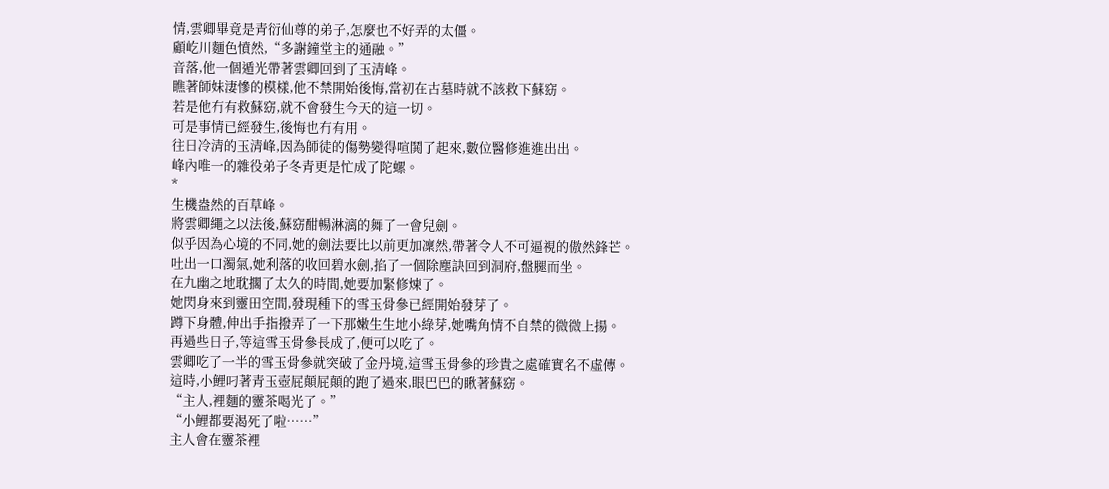情,雲卿畢竟是青衍仙尊的弟子,怎麼也不好弄的太僵。
顧屹川麵色憤然,“多謝鐘堂主的通融。”
音落,他一個遁光帶著雲卿回到了玉清峰。
瞧著師妹淒慘的模樣,他不禁開始後悔,當初在古墓時就不該救下蘇窈。
若是他冇有救蘇窈,就不會發生今天的這一切。
可是事情已經發生,後悔也冇有用。
往日冷清的玉清峰,因為師徒的傷勢變得喧鬨了起來,數位醫修進進出出。
峰內唯一的雜役弟子冬青更是忙成了陀螺。
*
生機盎然的百草峰。
將雲卿繩之以法後,蘇窈酣暢淋漓的舞了一會兒劍。
似乎因為心境的不同,她的劍法要比以前更加凜然,帶著令人不可逼視的傲然鋒芒。
吐出一口濁氣,她利落的收回碧水劍,掐了一個除塵訣回到洞府,盤腿而坐。
在九幽之地耽擱了太久的時間,她要加緊修煉了。
她閃身來到靈田空間,發現種下的雪玉骨參已經開始發芽了。
蹲下身體,伸出手指撥弄了一下那嫩生生地小綠芽,她嘴角情不自禁的微微上揚。
再過些日子,等這雪玉骨參長成了,便可以吃了。
雲卿吃了一半的雪玉骨參就突破了金丹境,這雪玉骨參的珍貴之處確實名不虛傳。
這時,小鯉叼著青玉壺屁顛屁顛的跑了過來,眼巴巴的瞅著蘇窈。
“主人,裡麵的靈茶喝光了。”
“小鯉都要渴死了啦……”
主人會在靈茶裡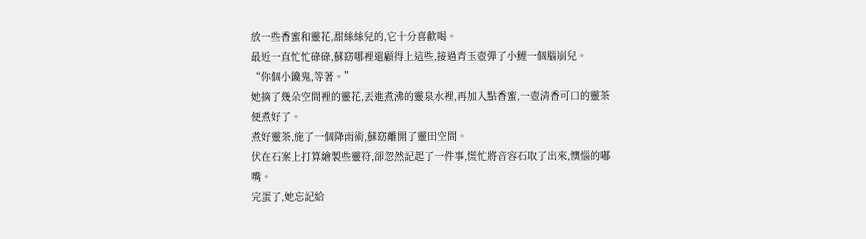放一些香蜜和靈花,甜絲絲兒的,它十分喜歡喝。
最近一直忙忙碌碌,蘇窈哪裡還顧得上這些,接過青玉壺彈了小鯉一個腦崩兒。
“你個小饞鬼,等著。”
她摘了幾朵空間裡的靈花,丟進煮沸的靈泉水裡,再加入點香蜜,一壺清香可口的靈茶便煮好了。
煮好靈茶,施了一個降雨術,蘇窈離開了靈田空間。
伏在石案上打算繪製些靈符,卻忽然記起了一件事,慌忙將音容石取了出來,懊惱的嘟嘴。
完蛋了,她忘記給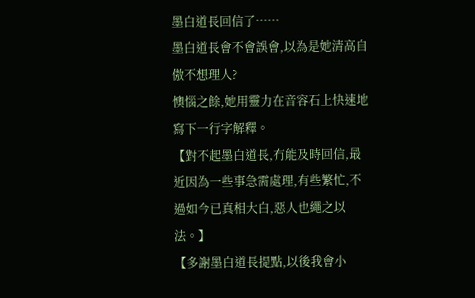墨白道長回信了……
墨白道長會不會誤會,以為是她清高自傲不想理人?
懊惱之餘,她用靈力在音容石上快速地寫下一行字解釋。
【對不起墨白道長,冇能及時回信,最近因為一些事急需處理,有些繁忙,不過如今已真相大白,惡人也繩之以法。】
【多謝墨白道長提點,以後我會小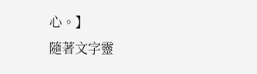心。】
隨著文字靈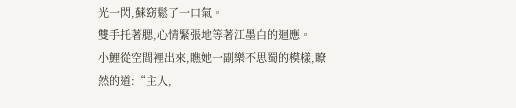光一閃,蘇窈鬆了一口氣。
雙手托著腮,心情緊張地等著江墨白的迴應。
小鯉從空間裡出來,瞧她一副樂不思蜀的模樣,瞭然的道:“主人,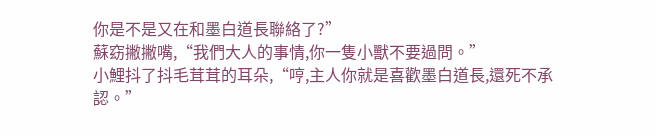你是不是又在和墨白道長聯絡了?”
蘇窈撇撇嘴,“我們大人的事情,你一隻小獸不要過問。”
小鯉抖了抖毛茸茸的耳朵,“哼,主人你就是喜歡墨白道長,還死不承認。”